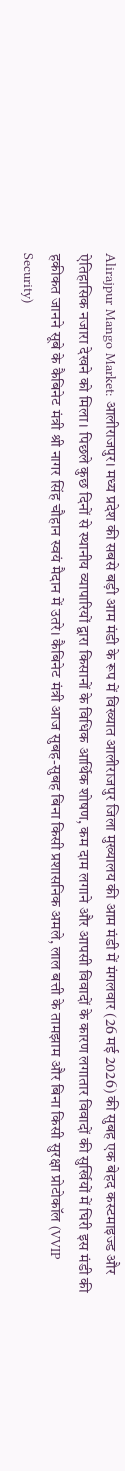Alirajpur Mango Market: आलीराजपुर। मध्य प्रदेश की सबसे बड़ी आम मंडी के रूप में विख्यात आलीराजपुर जिला मुख्यालय की आम मंडी में मंगलवार (26 मई 2026) की सुबह एक बेहद कस्टमाइज्ड और ऐतिहासिक नजारा देखने को मिला। पिछले कुछ दिनों से स्थानीय व्यापारियों द्वारा किसानों के विधिक आर्थिक शोषण, कम दाम लगाने और आपसी विवादों के कारण लगातार विवादों की सुर्खियों में घिरी इस मंडी की हकीकत जानने सूबे के कैबिनेट मंत्री श्री नागर सिंह चौहान स्वयं मैदान में उतरे। कैबिनेट मंत्री आज सुबह-सुबह बिना किसी प्रशासनिक अमले, लाल बत्ती के तामझाम और बिना किसी सुरक्षा प्रोटोकॉल (VVIP Security)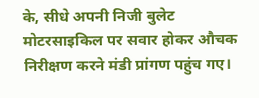के, सीधे अपनी निजी बुलेट मोटरसाइकिल पर सवार होकर औचक निरीक्षण करने मंडी प्रांगण पहुंच गए।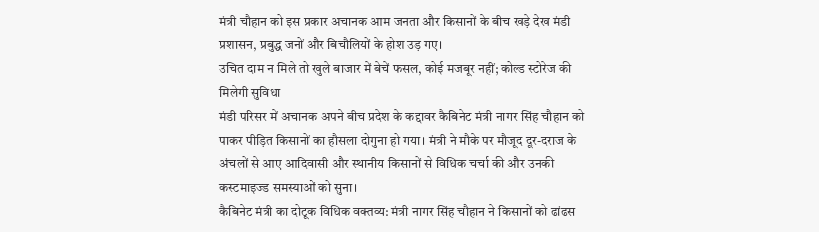मंत्री चौहान को इस प्रकार अचानक आम जनता और किसानों के बीच खड़े देख मंडी प्रशासन, प्रबुद्ध जनों और बिचौलियों के होश उड़ गए।
उचित दाम न मिले तो खुले बाजार में बेचें फसल, कोई मजबूर नहीं; कोल्ड स्टोरेज की मिलेगी सुविधा
मंडी परिसर में अचानक अपने बीच प्रदेश के कद्दावर कैबिनेट मंत्री नागर सिंह चौहान को पाकर पीड़ित किसानों का हौसला दोगुना हो गया। मंत्री ने मौके पर मौजूद दूर-दराज के अंचलों से आए आदिवासी और स्थानीय किसानों से विधिक चर्चा की और उनकी कस्टमाइज्ड समस्याओं को सुना।
कैबिनेट मंत्री का दोटूक विधिक वक्तव्य: मंत्री नागर सिंह चौहान ने किसानों को ढांढस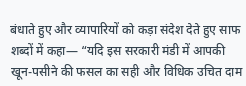बंधाते हुए और व्यापारियों को कड़ा संदेश देते हुए साफ शब्दों में कहा— “यदि इस सरकारी मंडी में आपकी खून-पसीने की फसल का सही और विधिक उचित दाम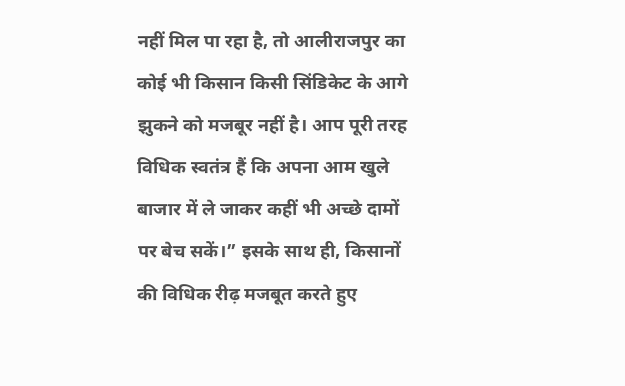नहीं मिल पा रहा है, तो आलीराजपुर का कोई भी किसान किसी सिंडिकेट के आगे झुकने को मजबूर नहीं है। आप पूरी तरह विधिक स्वतंत्र हैं कि अपना आम खुले बाजार में ले जाकर कहीं भी अच्छे दामों पर बेच सकें।” इसके साथ ही, किसानों की विधिक रीढ़ मजबूत करते हुए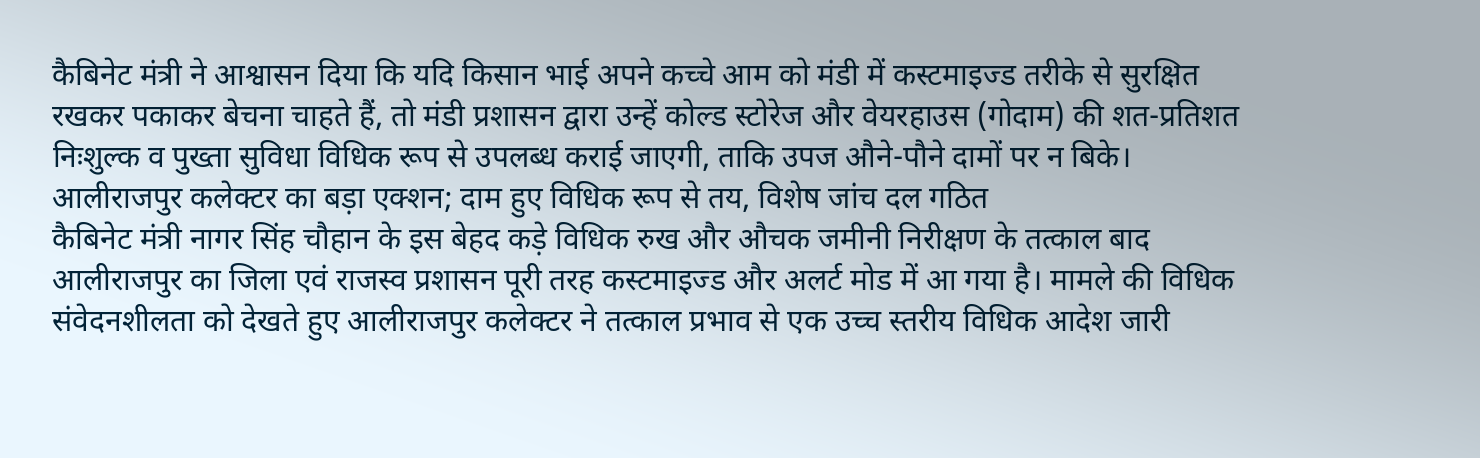कैबिनेट मंत्री ने आश्वासन दिया कि यदि किसान भाई अपने कच्चे आम को मंडी में कस्टमाइज्ड तरीके से सुरक्षित रखकर पकाकर बेचना चाहते हैं, तो मंडी प्रशासन द्वारा उन्हें कोल्ड स्टोरेज और वेयरहाउस (गोदाम) की शत-प्रतिशत निःशुल्क व पुख्ता सुविधा विधिक रूप से उपलब्ध कराई जाएगी, ताकि उपज औने-पौने दामों पर न बिके।
आलीराजपुर कलेक्टर का बड़ा एक्शन; दाम हुए विधिक रूप से तय, विशेष जांच दल गठित
कैबिनेट मंत्री नागर सिंह चौहान के इस बेहद कड़े विधिक रुख और औचक जमीनी निरीक्षण के तत्काल बाद आलीराजपुर का जिला एवं राजस्व प्रशासन पूरी तरह कस्टमाइज्ड और अलर्ट मोड में आ गया है। मामले की विधिक संवेदनशीलता को देखते हुए आलीराजपुर कलेक्टर ने तत्काल प्रभाव से एक उच्च स्तरीय विधिक आदेश जारी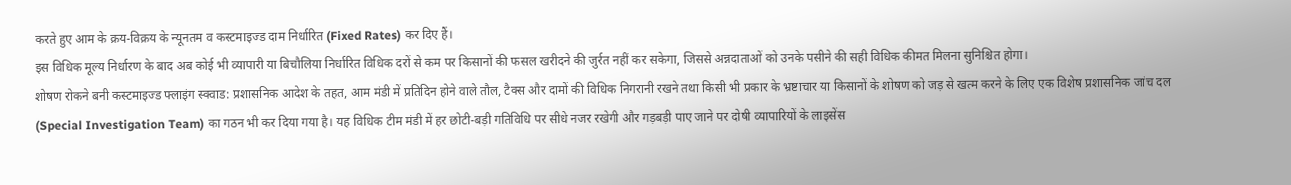करते हुए आम के क्रय-विक्रय के न्यूनतम व कस्टमाइज्ड दाम निर्धारित (Fixed Rates) कर दिए हैं।
इस विधिक मूल्य निर्धारण के बाद अब कोई भी व्यापारी या बिचौलिया निर्धारित विधिक दरों से कम पर किसानों की फसल खरीदने की जुर्रत नहीं कर सकेगा, जिससे अन्नदाताओं को उनके पसीने की सही विधिक कीमत मिलना सुनिश्चित होगा।
शोषण रोकने बनी कस्टमाइज्ड फ्लाइंग स्क्वाड: प्रशासनिक आदेश के तहत, आम मंडी में प्रतिदिन होने वाले तौल, टैक्स और दामों की विधिक निगरानी रखने तथा किसी भी प्रकार के भ्रष्टाचार या किसानों के शोषण को जड़ से खत्म करने के लिए एक विशेष प्रशासनिक जांच दल (Special Investigation Team) का गठन भी कर दिया गया है। यह विधिक टीम मंडी में हर छोटी-बड़ी गतिविधि पर सीधे नजर रखेगी और गड़बड़ी पाए जाने पर दोषी व्यापारियों के लाइसेंस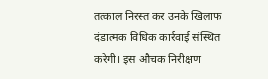तत्काल निरस्त कर उनके खिलाफ दंडात्मक विधिक कार्रवाई संस्थित करेगी। इस औचक निरीक्षण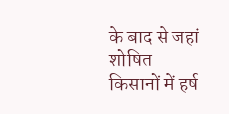के बाद से जहां शोषित किसानों में हर्ष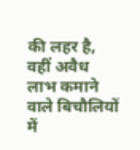की लहर है, वहीं अवैध लाभ कमाने वाले बिचौलियों में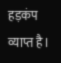हड़कंप व्याप्त है।